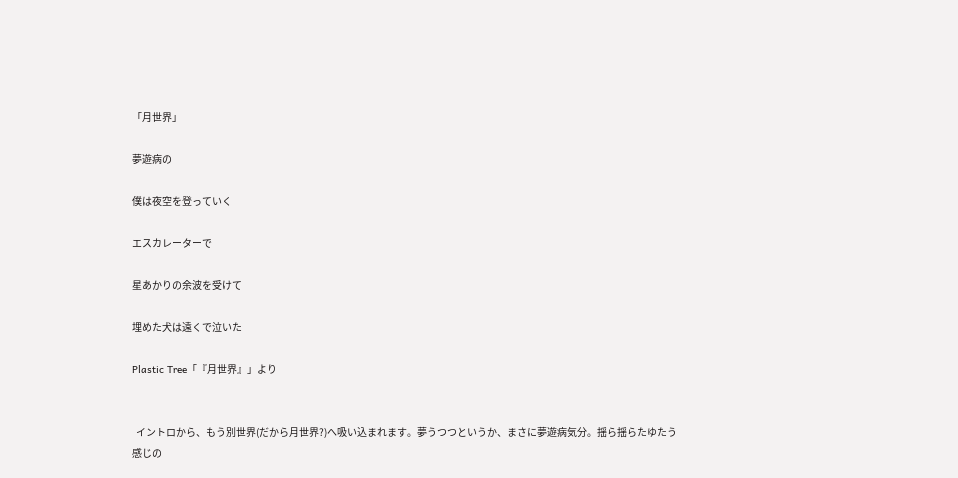「月世界」

夢遊病の

僕は夜空を登っていく

エスカレーターで

星あかりの余波を受けて

埋めた犬は遠くで泣いた

Plastic Tree「『月世界』」より


  イントロから、もう別世界(だから月世界?)へ吸い込まれます。夢うつつというか、まさに夢遊病気分。揺ら揺らたゆたう感じの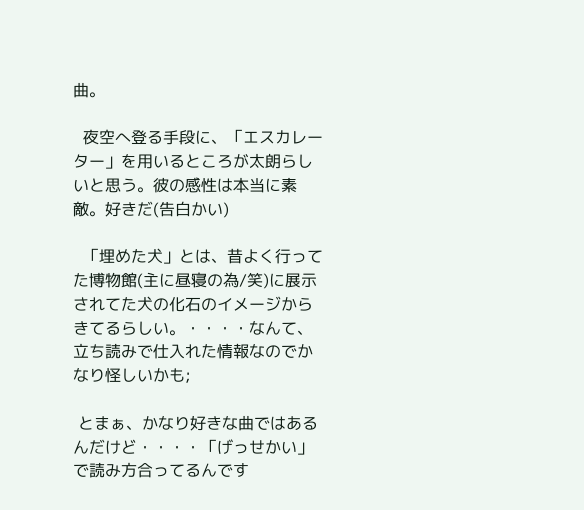曲。

  夜空へ登る手段に、「エスカレーター」を用いるところが太朗らしいと思う。彼の感性は本当に素敵。好きだ(告白かい)

  「埋めた犬」とは、昔よく行ってた博物館(主に昼寝の為/笑)に展示されてた犬の化石のイメージからきてるらしい。・・・・なんて、立ち読みで仕入れた情報なのでかなり怪しいかも;

 とまぁ、かなり好きな曲ではあるんだけど・・・・「げっせかい」で読み方合ってるんです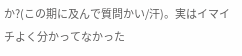か?(この期に及んで質問かい/汗)。実はイマイチよく分かってなかった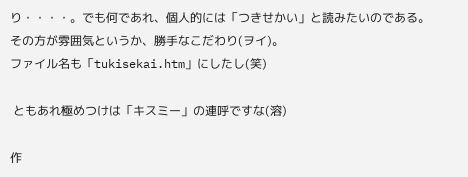り・・・・。でも何であれ、個人的には「つきせかい」と読みたいのである。その方が雰囲気というか、勝手なこだわり(ヲイ)。
ファイル名も「tukisekai.htm」にしたし(笑)

 ともあれ極めつけは「キスミー」の連呼ですな(溶)

作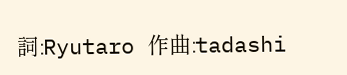詞:Ryutaro 作曲:tadashi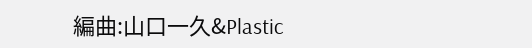編曲:山口一久&Plastic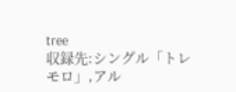tree
収録先:シングル「トレモロ」,アル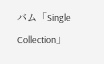バム「Single Collection」